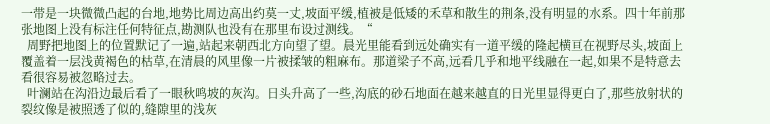一带是一块微微凸起的台地,地势比周边高出约莫一丈,坡面平缓,植被是低矮的禾草和散生的荆条,没有明显的水系。四十年前那张地图上没有标注任何特征点,勘测队也没有在那里布设过测线。“
  周野把地图上的位置默记了一遍,站起来朝西北方向望了望。晨光里能看到远处确实有一道平缓的隆起横亘在视野尽头,坡面上覆盖着一层浅黄褐色的枯草,在清晨的风里像一片被揉皱的粗麻布。那道梁子不高,远看几乎和地平线融在一起,如果不是特意去看很容易被忽略过去。
  叶澜站在沟沿边最后看了一眼秋鸣坡的灰沟。日头升高了一些,沟底的砂石地面在越来越直的日光里显得更白了,那些放射状的裂纹像是被照透了似的,缝隙里的浅灰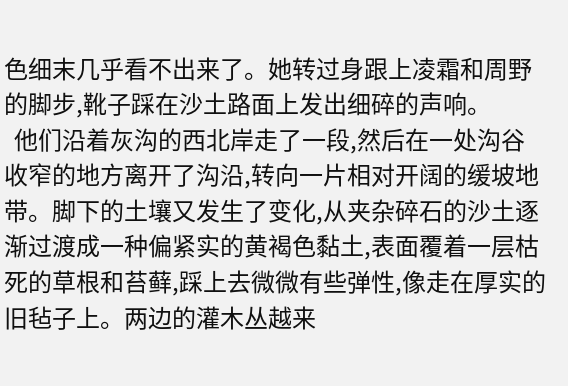色细末几乎看不出来了。她转过身跟上凌霜和周野的脚步,靴子踩在沙土路面上发出细碎的声响。
  他们沿着灰沟的西北岸走了一段,然后在一处沟谷收窄的地方离开了沟沿,转向一片相对开阔的缓坡地带。脚下的土壤又发生了变化,从夹杂碎石的沙土逐渐过渡成一种偏紧实的黄褐色黏土,表面覆着一层枯死的草根和苔藓,踩上去微微有些弹性,像走在厚实的旧毡子上。两边的灌木丛越来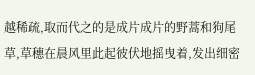越稀疏,取而代之的是成片成片的野蒿和狗尾草,草穗在晨风里此起彼伏地摇曳着,发出细密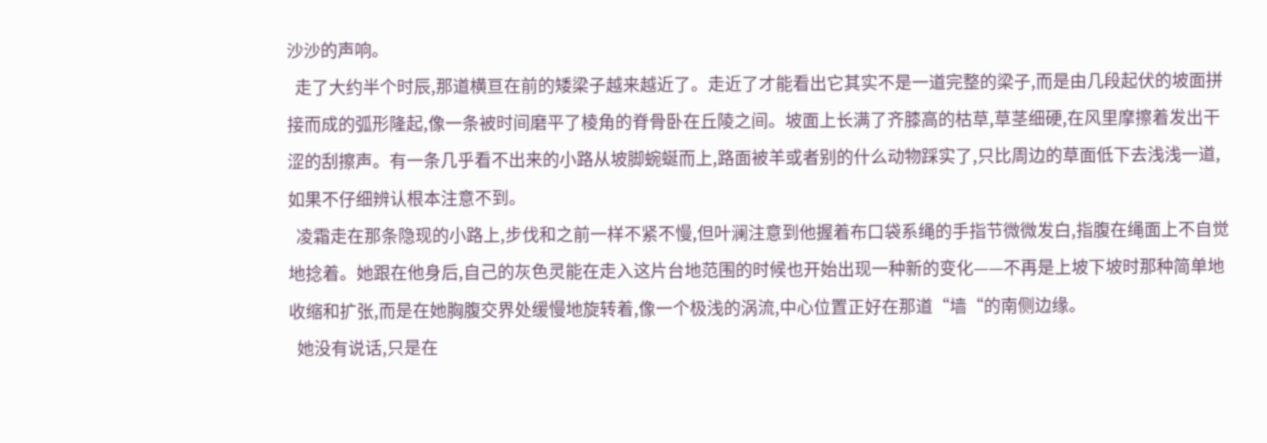沙沙的声响。
  走了大约半个时辰,那道横亘在前的矮梁子越来越近了。走近了才能看出它其实不是一道完整的梁子,而是由几段起伏的坡面拼接而成的弧形隆起,像一条被时间磨平了棱角的脊骨卧在丘陵之间。坡面上长满了齐膝高的枯草,草茎细硬,在风里摩擦着发出干涩的刮擦声。有一条几乎看不出来的小路从坡脚蜿蜒而上,路面被羊或者别的什么动物踩实了,只比周边的草面低下去浅浅一道,如果不仔细辨认根本注意不到。
  凌霜走在那条隐现的小路上,步伐和之前一样不紧不慢,但叶澜注意到他握着布口袋系绳的手指节微微发白,指腹在绳面上不自觉地捻着。她跟在他身后,自己的灰色灵能在走入这片台地范围的时候也开始出现一种新的变化——不再是上坡下坡时那种简单地收缩和扩张,而是在她胸腹交界处缓慢地旋转着,像一个极浅的涡流,中心位置正好在那道“墙“的南侧边缘。
  她没有说话,只是在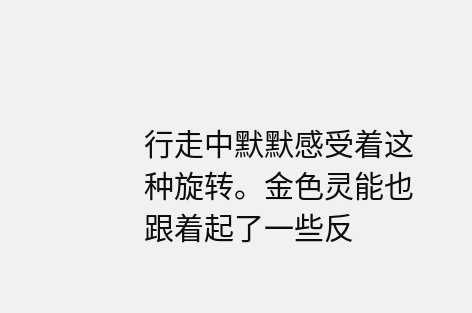行走中默默感受着这种旋转。金色灵能也跟着起了一些反